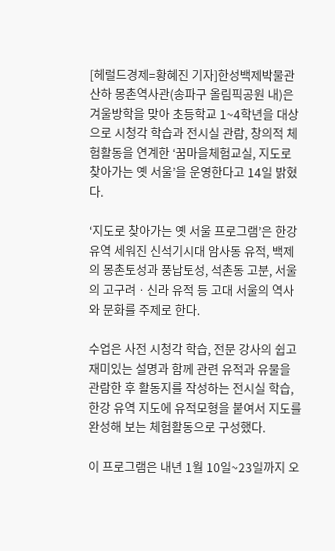[헤럴드경제=황혜진 기자]한성백제박물관 산하 몽촌역사관(송파구 올림픽공원 내)은 겨울방학을 맞아 초등학교 1~4학년을 대상으로 시청각 학습과 전시실 관람, 창의적 체험활동을 연계한 ‘꿈마을체험교실, 지도로 찾아가는 옛 서울’을 운영한다고 14일 밝혔다.

‘지도로 찾아가는 옛 서울 프로그램’은 한강유역 세워진 신석기시대 암사동 유적, 백제의 몽촌토성과 풍납토성, 석촌동 고분, 서울의 고구려ㆍ신라 유적 등 고대 서울의 역사와 문화를 주제로 한다.

수업은 사전 시청각 학습, 전문 강사의 쉽고 재미있는 설명과 함께 관련 유적과 유물을 관람한 후 활동지를 작성하는 전시실 학습, 한강 유역 지도에 유적모형을 붙여서 지도를 완성해 보는 체험활동으로 구성했다.

이 프로그램은 내년 1월 10일~23일까지 오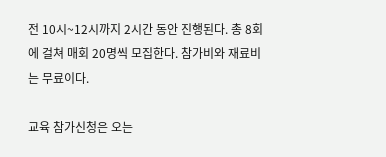전 10시~12시까지 2시간 동안 진행된다. 총 8회에 걸쳐 매회 20명씩 모집한다. 참가비와 재료비는 무료이다.

교육 참가신청은 오는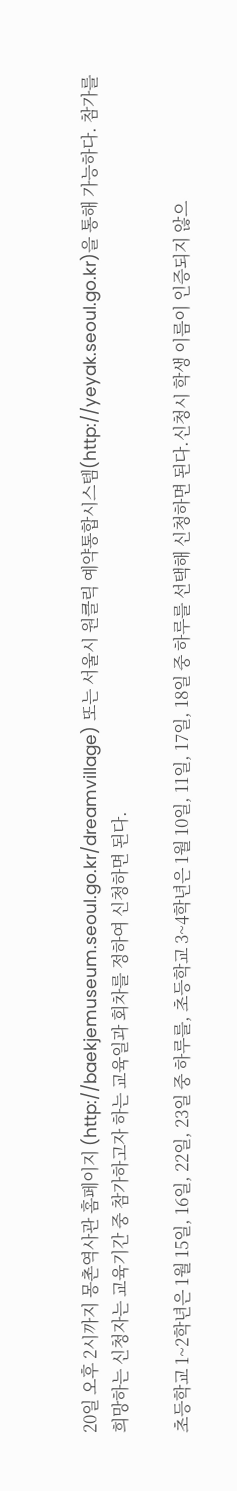20일 오후 2시까지 몽촌역사관 홈페이지 (http://baekjemuseum.seoul.go.kr/dreamvillage) 또는 서울시 원클릭 예약통합시스템(http://yeyak.seoul.go.kr)을 통해 가능하다. 참가를 희망하는 신청자는 교육기간 중 참가하고자 하는 교육일과 회차를 정하여 신청하면 된다.

초등학교 1~2학년은 1월 15일, 16일, 22일, 23일 중 하루를, 초등학교 3~4학년은 1월 10일, 11일, 17일, 18일 중 하루를 선택해 신청하면 된다.신청시 학생 이름이 인증되지 않으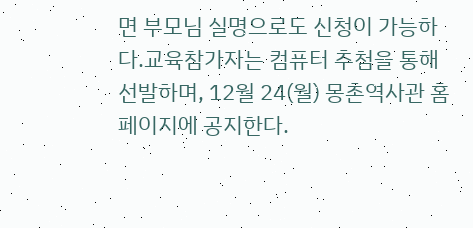면 부모님 실명으로도 신청이 가능하다.교육참가자는 컴퓨터 추첨을 통해 선발하며, 12월 24(월) 몽촌역사관 홈페이지에 공지한다.